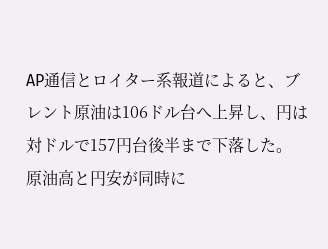AP通信とロイター系報道によると、ブレント原油は106ドル台へ上昇し、円は対ドルで157円台後半まで下落した。
原油高と円安が同時に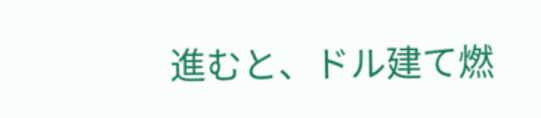進むと、ドル建て燃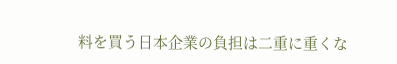料を買う日本企業の負担は二重に重くな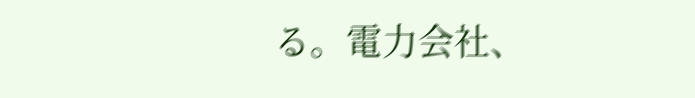る。電力会社、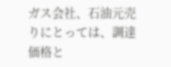ガス会社、石油元売りにとっては、調達価格と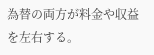為替の両方が料金や収益を左右する。